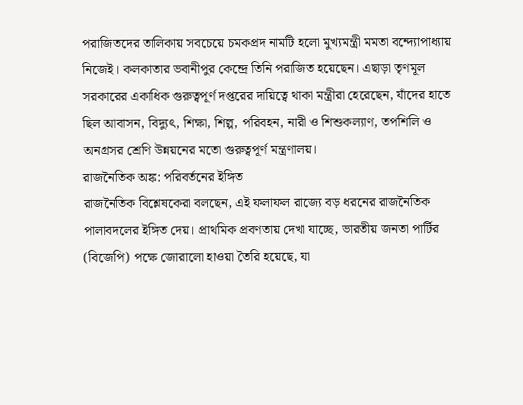পরাজিতদের তালিকায় সবচেয়ে চমকপ্রদ নামটি হলো মুখ্যমন্ত্রী মমতা বন্দ্যোপাধ্যায় নিজেই। কলকাতার ভবানীপুর কেন্দ্রে তিনি পরাজিত হয়েছেন। এছাড়া তৃণমূল সরকারের একাধিক গুরুত্বপূর্ণ দপ্তরের দায়িত্বে থাকা মন্ত্রীরা হেরেছেন, যাঁদের হাতে ছিল আবাসন, বিদ্যুৎ, শিক্ষা, শিল্প, পরিবহন, নারী ও শিশুকল্যাণ, তপশিলি ও অনগ্রসর শ্রেণি উন্নয়নের মতো গুরুত্বপূর্ণ মন্ত্রণালয়।
রাজনৈতিক অঙ্ক: পরিবর্তনের ইঙ্গিত
রাজনৈতিক বিশ্লেষকেরা বলছেন, এই ফলাফল রাজ্যে বড় ধরনের রাজনৈতিক পালাবদলের ইঙ্গিত দেয়। প্রাথমিক প্রবণতায় দেখা যাচ্ছে, ভারতীয় জনতা পার্টির (বিজেপি) পক্ষে জোরালো হাওয়া তৈরি হয়েছে, যা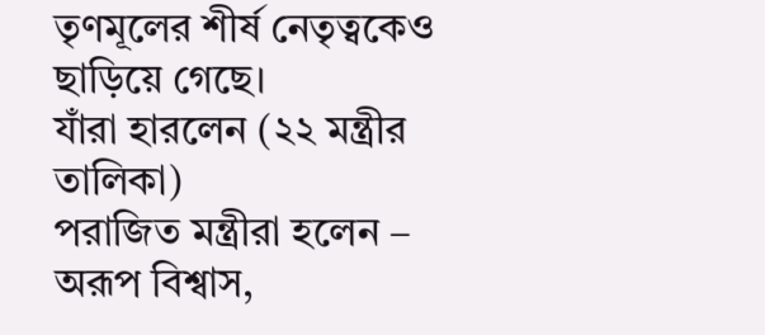তৃণমূলের শীর্ষ নেতৃত্বকেও ছাড়িয়ে গেছে।
যাঁরা হারলেন (২২ মন্ত্রীর তালিকা)
পরাজিত মন্ত্রীরা হলেন –
অরূপ বিশ্বাস,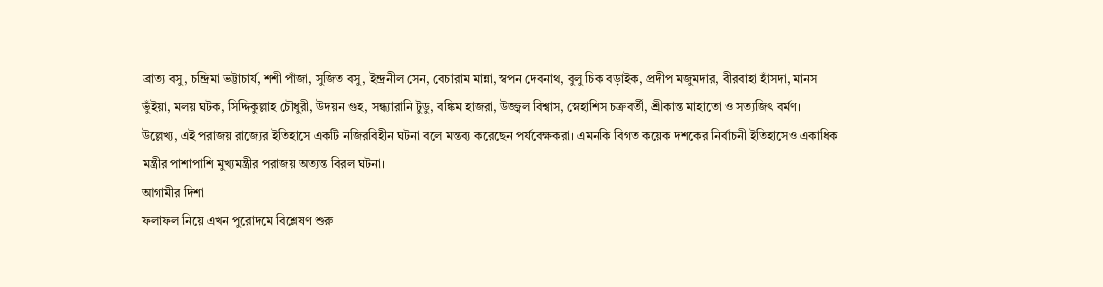ব্রাত্য বসু, চন্দ্রিমা ভট্টাচার্য, শশী পাঁজা, সুজিত বসু, ইন্দ্রনীল সেন, বেচারাম মান্না, স্বপন দেবনাথ, বুলু চিক বড়াইক, প্রদীপ মজুমদার, বীরবাহা হাঁসদা, মানস ভুঁইয়া, মলয় ঘটক, সিদ্দিকুল্লাহ চৌধুরী, উদয়ন গুহ, সন্ধ্যারানি টুডু, বঙ্কিম হাজরা, উজ্জ্বল বিশ্বাস, স্নেহাশিস চক্রবর্তী, শ্রীকান্ত মাহাতো ও সত্যজিৎ বর্মণ।
উল্লেখ্য, এই পরাজয় রাজ্যের ইতিহাসে একটি নজিরবিহীন ঘটনা বলে মন্তব্য করেছেন পর্যবেক্ষকরা। এমনকি বিগত কয়েক দশকের নির্বাচনী ইতিহাসেও একাধিক মন্ত্রীর পাশাপাশি মুখ্যমন্ত্রীর পরাজয় অত্যন্ত বিরল ঘটনা।
আগামীর দিশা
ফলাফল নিয়ে এখন পুরোদমে বিশ্লেষণ শুরু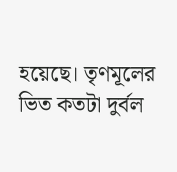হয়েছে। তৃণমূলের ভিত কতটা দুর্বল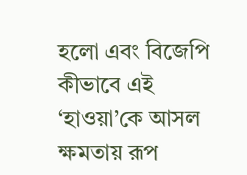হলো এবং বিজেপি কীভাবে এই ‘হাওয়া’কে আসল ক্ষমতায় রূপ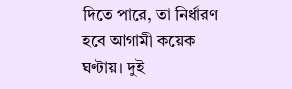দিতে পারে, তা নির্ধারণ হবে আগামী কয়েক ঘণ্টায়। দুই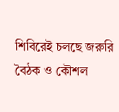শিবিরেই চলছে জরুরি বৈঠক ও কৌশল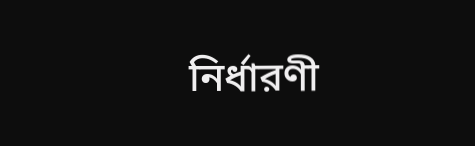নির্ধারণী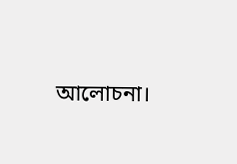আলোচনা।